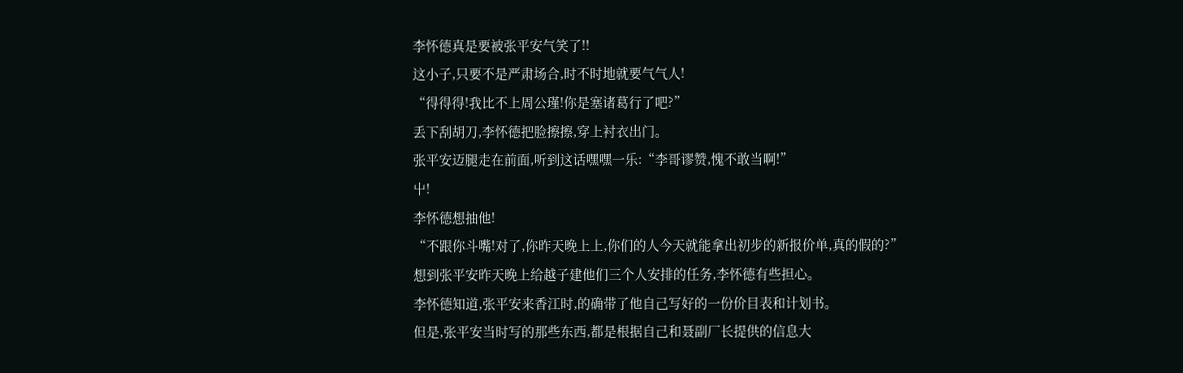李怀德真是要被张平安气笑了!!
这小子,只要不是严肃场合,时不时地就要气气人!
“得得得!我比不上周公瑾!你是塞诸葛行了吧?”
丢下刮胡刀,李怀德把脸擦擦,穿上衬衣出门。
张平安迈腿走在前面,听到这话嘿嘿一乐:“李哥谬赞,愧不敢当啊!”
屮!
李怀德想抽他!
“不跟你斗嘴!对了,你昨天晚上上,你们的人今天就能拿出初步的新报价单,真的假的?”
想到张平安昨天晚上给越子建他们三个人安排的任务,李怀德有些担心。
李怀德知道,张平安来香江时,的确带了他自己写好的一份价目表和计划书。
但是,张平安当时写的那些东西,都是根据自己和聂副厂长提供的信息大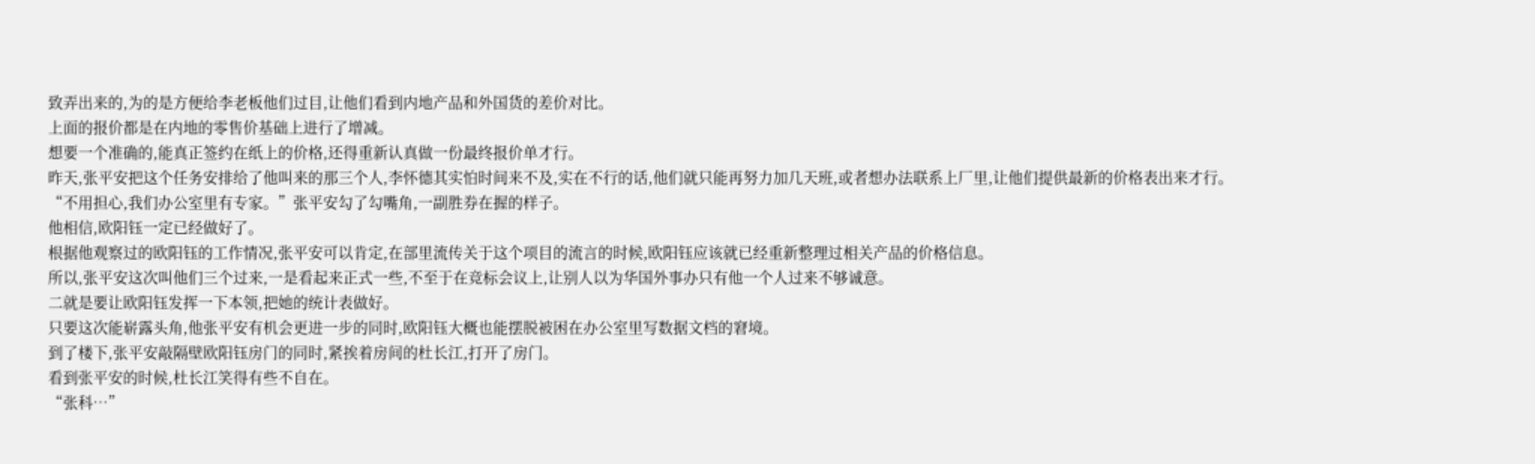致弄出来的,为的是方便给李老板他们过目,让他们看到内地产品和外国货的差价对比。
上面的报价都是在内地的零售价基础上进行了增减。
想要一个准确的,能真正签约在纸上的价格,还得重新认真做一份最终报价单才行。
昨天,张平安把这个任务安排给了他叫来的那三个人,李怀德其实怕时间来不及,实在不行的话,他们就只能再努力加几天班,或者想办法联系上厂里,让他们提供最新的价格表出来才行。
“不用担心,我们办公室里有专家。”张平安勾了勾嘴角,一副胜券在握的样子。
他相信,欧阳钰一定已经做好了。
根据他观察过的欧阳钰的工作情况,张平安可以肯定,在部里流传关于这个项目的流言的时候,欧阳钰应该就已经重新整理过相关产品的价格信息。
所以,张平安这次叫他们三个过来,一是看起来正式一些,不至于在竞标会议上,让别人以为华国外事办只有他一个人过来不够诚意。
二就是要让欧阳钰发挥一下本领,把她的统计表做好。
只要这次能崭露头角,他张平安有机会更进一步的同时,欧阳钰大概也能摆脱被困在办公室里写数据文档的窘境。
到了楼下,张平安敲隔壁欧阳钰房门的同时,紧挨着房间的杜长江,打开了房门。
看到张平安的时候,杜长江笑得有些不自在。
“张科…”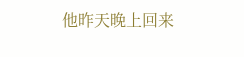他昨天晚上回来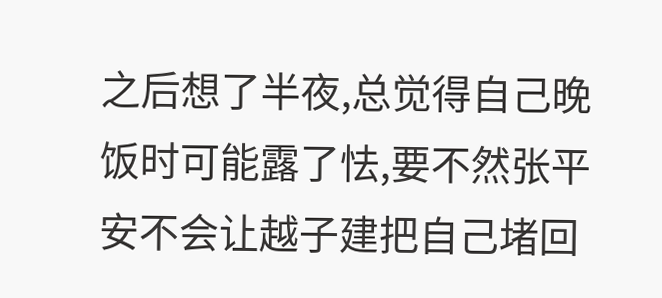之后想了半夜,总觉得自己晚饭时可能露了怯,要不然张平安不会让越子建把自己堵回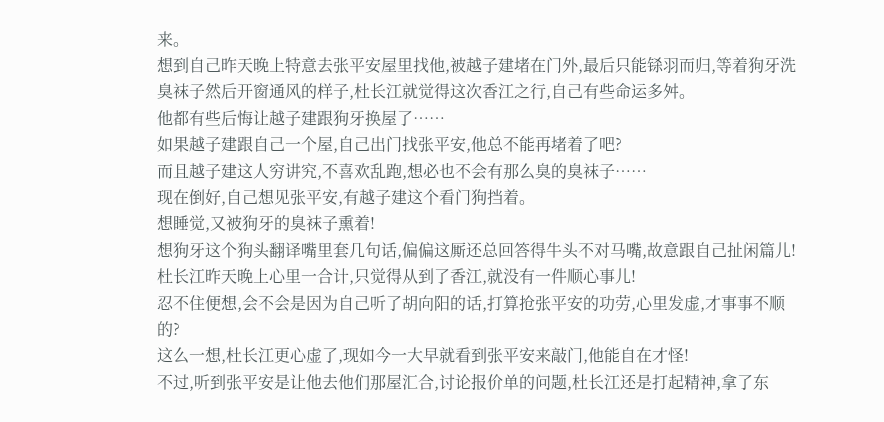来。
想到自己昨天晚上特意去张平安屋里找他,被越子建堵在门外,最后只能铩羽而归,等着狗牙洗臭袜子然后开窗通风的样子,杜长江就觉得这次香江之行,自己有些命运多舛。
他都有些后悔让越子建跟狗牙换屋了……
如果越子建跟自己一个屋,自己出门找张平安,他总不能再堵着了吧?
而且越子建这人穷讲究,不喜欢乱跑,想必也不会有那么臭的臭袜子……
现在倒好,自己想见张平安,有越子建这个看门狗挡着。
想睡觉,又被狗牙的臭袜子熏着!
想狗牙这个狗头翻译嘴里套几句话,偏偏这厮还总回答得牛头不对马嘴,故意跟自己扯闲篇儿!
杜长江昨天晚上心里一合计,只觉得从到了香江,就没有一件顺心事儿!
忍不住便想,会不会是因为自己听了胡向阳的话,打算抢张平安的功劳,心里发虚,才事事不顺的?
这么一想,杜长江更心虚了,现如今一大早就看到张平安来敲门,他能自在才怪!
不过,听到张平安是让他去他们那屋汇合,讨论报价单的问题,杜长江还是打起精神,拿了东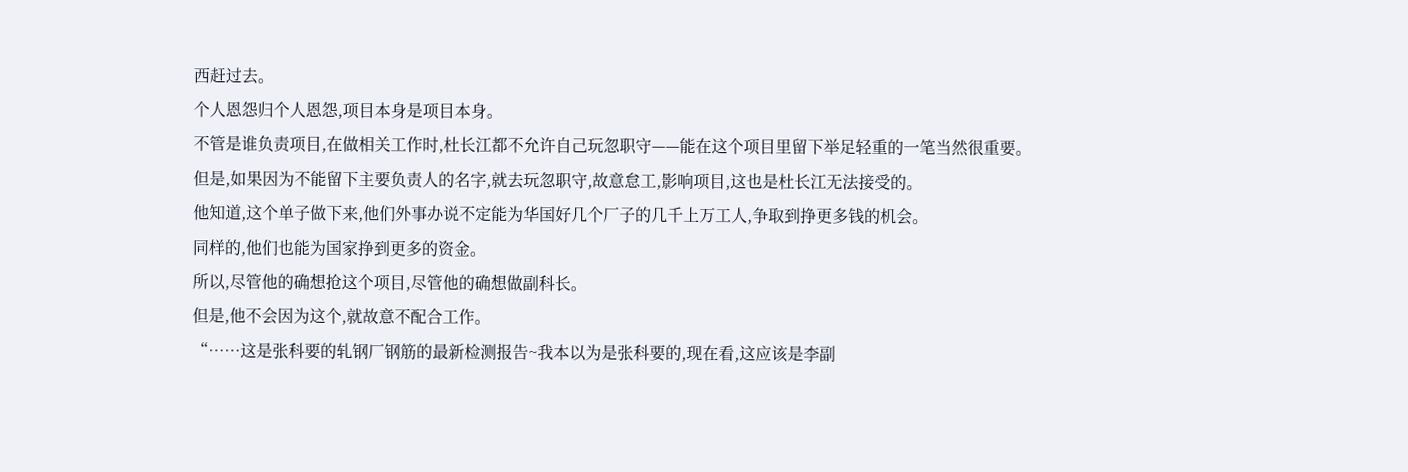西赶过去。
个人恩怨归个人恩怨,项目本身是项目本身。
不管是谁负责项目,在做相关工作时,杜长江都不允许自己玩忽职守——能在这个项目里留下举足轻重的一笔当然很重要。
但是,如果因为不能留下主要负责人的名字,就去玩忽职守,故意怠工,影响项目,这也是杜长江无法接受的。
他知道,这个单子做下来,他们外事办说不定能为华国好几个厂子的几千上万工人,争取到挣更多钱的机会。
同样的,他们也能为国家挣到更多的资金。
所以,尽管他的确想抢这个项目,尽管他的确想做副科长。
但是,他不会因为这个,就故意不配合工作。
“……这是张科要的轧钢厂钢筋的最新检测报告~我本以为是张科要的,现在看,这应该是李副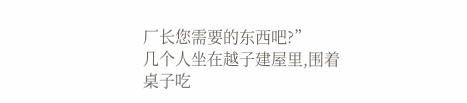厂长您需要的东西吧?”
几个人坐在越子建屋里,围着桌子吃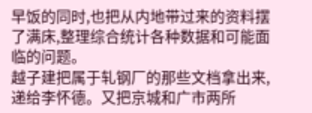早饭的同时,也把从内地带过来的资料摆了满床,整理综合统计各种数据和可能面临的问题。
越子建把属于轧钢厂的那些文档拿出来,递给李怀德。又把京城和广市两所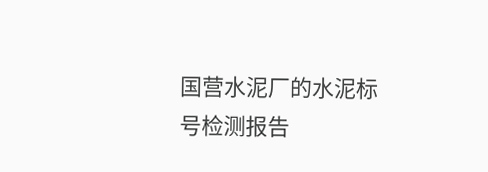国营水泥厂的水泥标号检测报告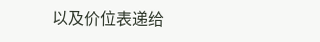以及价位表递给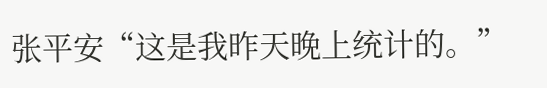张平安“这是我昨天晚上统计的。”